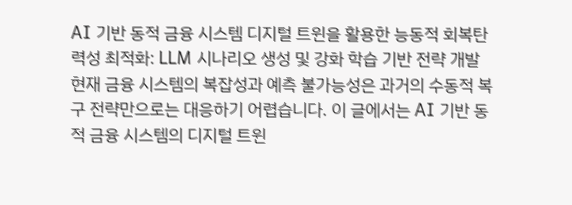AI 기반 동적 금융 시스템 디지털 트윈을 활용한 능동적 회복탄력성 최적화: LLM 시나리오 생성 및 강화 학습 기반 전략 개발
현재 금융 시스템의 복잡성과 예측 불가능성은 과거의 수동적 복구 전략만으로는 대응하기 어렵습니다. 이 글에서는 AI 기반 동적 금융 시스템의 디지털 트윈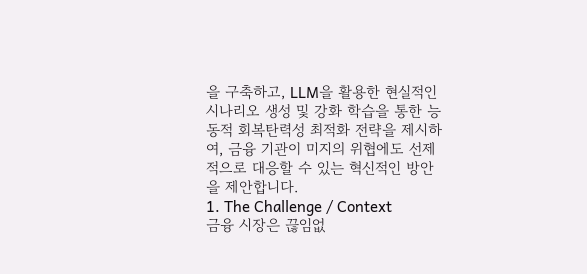을 구축하고, LLM을 활용한 현실적인 시나리오 생성 및 강화 학습을 통한 능동적 회복탄력성 최적화 전략을 제시하여, 금융 기관이 미지의 위협에도 선제적으로 대응할 수 있는 혁신적인 방안을 제안합니다.
1. The Challenge / Context
금융 시장은 끊임없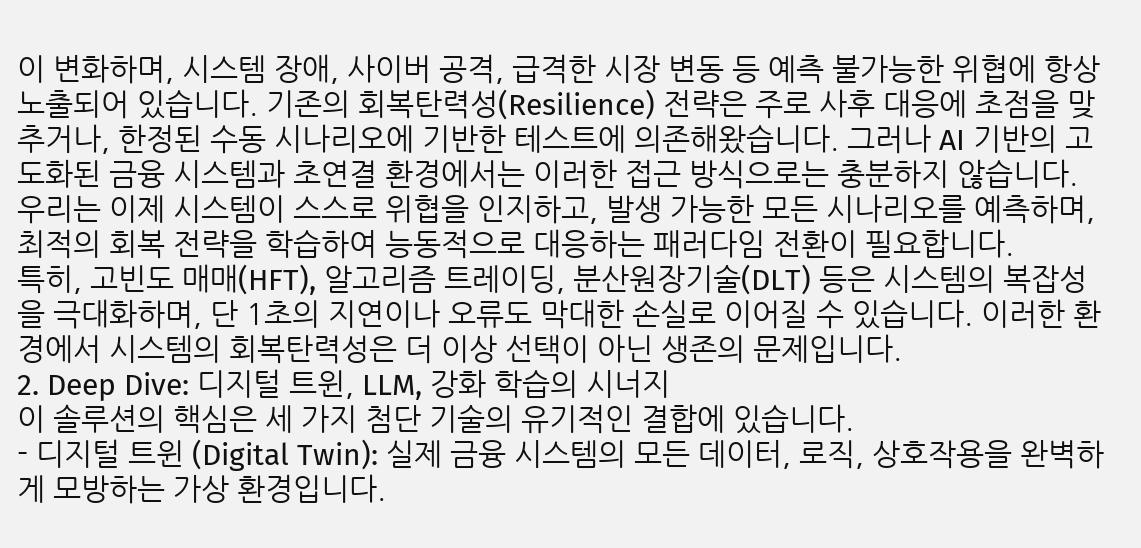이 변화하며, 시스템 장애, 사이버 공격, 급격한 시장 변동 등 예측 불가능한 위협에 항상 노출되어 있습니다. 기존의 회복탄력성(Resilience) 전략은 주로 사후 대응에 초점을 맞추거나, 한정된 수동 시나리오에 기반한 테스트에 의존해왔습니다. 그러나 AI 기반의 고도화된 금융 시스템과 초연결 환경에서는 이러한 접근 방식으로는 충분하지 않습니다. 우리는 이제 시스템이 스스로 위협을 인지하고, 발생 가능한 모든 시나리오를 예측하며, 최적의 회복 전략을 학습하여 능동적으로 대응하는 패러다임 전환이 필요합니다.
특히, 고빈도 매매(HFT), 알고리즘 트레이딩, 분산원장기술(DLT) 등은 시스템의 복잡성을 극대화하며, 단 1초의 지연이나 오류도 막대한 손실로 이어질 수 있습니다. 이러한 환경에서 시스템의 회복탄력성은 더 이상 선택이 아닌 생존의 문제입니다.
2. Deep Dive: 디지털 트윈, LLM, 강화 학습의 시너지
이 솔루션의 핵심은 세 가지 첨단 기술의 유기적인 결합에 있습니다.
- 디지털 트윈 (Digital Twin): 실제 금융 시스템의 모든 데이터, 로직, 상호작용을 완벽하게 모방하는 가상 환경입니다.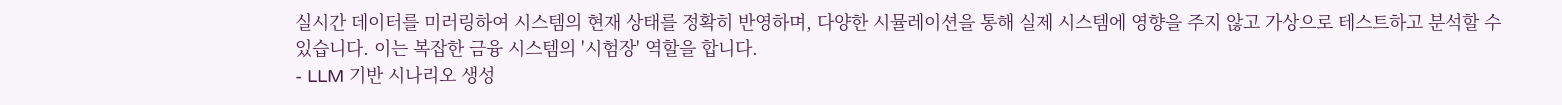실시간 데이터를 미러링하여 시스템의 현재 상태를 정확히 반영하며, 다양한 시뮬레이션을 통해 실제 시스템에 영향을 주지 않고 가상으로 테스트하고 분석할 수 있습니다. 이는 복잡한 금융 시스템의 '시험장' 역할을 합니다.
- LLM 기반 시나리오 생성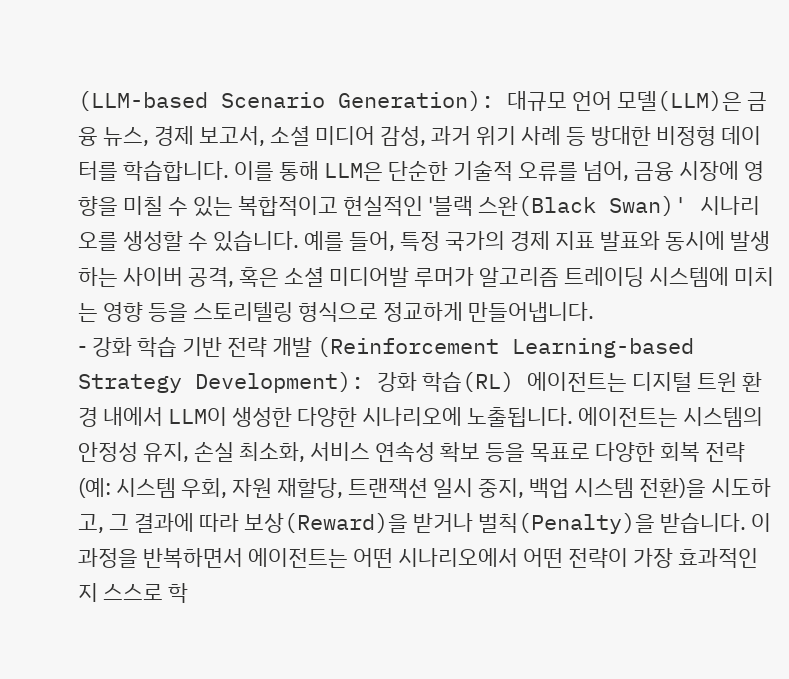(LLM-based Scenario Generation): 대규모 언어 모델(LLM)은 금융 뉴스, 경제 보고서, 소셜 미디어 감성, 과거 위기 사례 등 방대한 비정형 데이터를 학습합니다. 이를 통해 LLM은 단순한 기술적 오류를 넘어, 금융 시장에 영향을 미칠 수 있는 복합적이고 현실적인 '블랙 스완(Black Swan)' 시나리오를 생성할 수 있습니다. 예를 들어, 특정 국가의 경제 지표 발표와 동시에 발생하는 사이버 공격, 혹은 소셜 미디어발 루머가 알고리즘 트레이딩 시스템에 미치는 영향 등을 스토리텔링 형식으로 정교하게 만들어냅니다.
- 강화 학습 기반 전략 개발 (Reinforcement Learning-based Strategy Development): 강화 학습(RL) 에이전트는 디지털 트윈 환경 내에서 LLM이 생성한 다양한 시나리오에 노출됩니다. 에이전트는 시스템의 안정성 유지, 손실 최소화, 서비스 연속성 확보 등을 목표로 다양한 회복 전략(예: 시스템 우회, 자원 재할당, 트랜잭션 일시 중지, 백업 시스템 전환)을 시도하고, 그 결과에 따라 보상(Reward)을 받거나 벌칙(Penalty)을 받습니다. 이 과정을 반복하면서 에이전트는 어떤 시나리오에서 어떤 전략이 가장 효과적인지 스스로 학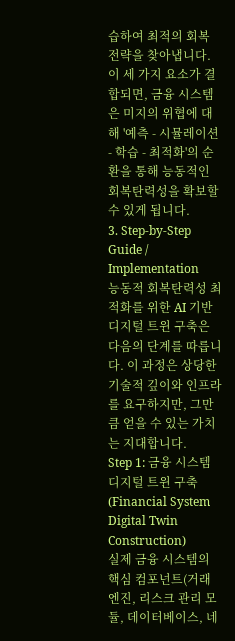습하여 최적의 회복 전략을 찾아냅니다.
이 세 가지 요소가 결합되면, 금융 시스템은 미지의 위협에 대해 '예측 - 시뮬레이션 - 학습 - 최적화'의 순환을 통해 능동적인 회복탄력성을 확보할 수 있게 됩니다.
3. Step-by-Step Guide / Implementation
능동적 회복탄력성 최적화를 위한 AI 기반 디지털 트윈 구축은 다음의 단계를 따릅니다. 이 과정은 상당한 기술적 깊이와 인프라를 요구하지만, 그만큼 얻을 수 있는 가치는 지대합니다.
Step 1: 금융 시스템 디지털 트윈 구축 (Financial System Digital Twin Construction)
실제 금융 시스템의 핵심 컴포넌트(거래 엔진, 리스크 관리 모듈, 데이터베이스, 네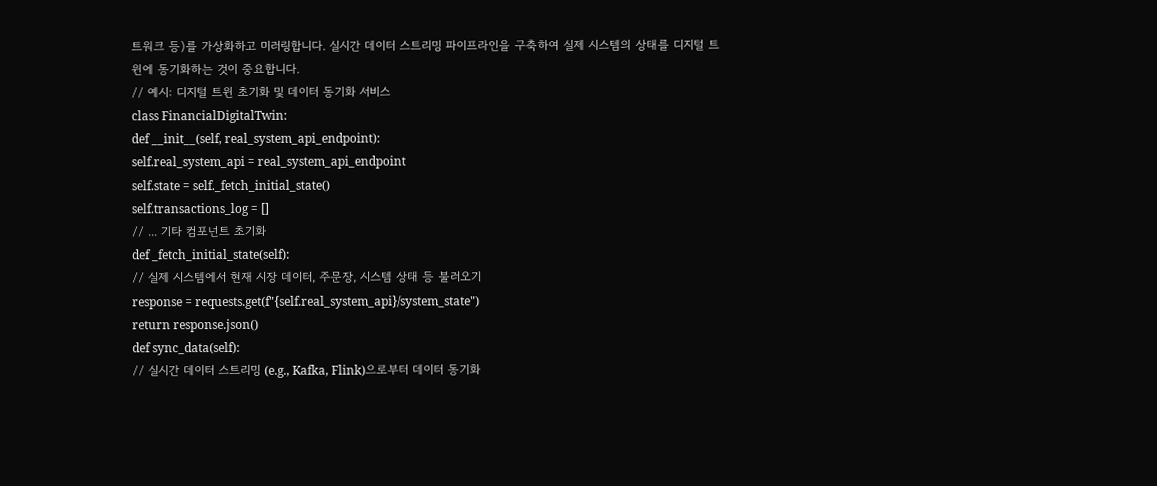트워크 등)를 가상화하고 미러링합니다. 실시간 데이터 스트리밍 파이프라인을 구축하여 실제 시스템의 상태를 디지털 트윈에 동기화하는 것이 중요합니다.
// 예시: 디지털 트윈 초기화 및 데이터 동기화 서비스
class FinancialDigitalTwin:
def __init__(self, real_system_api_endpoint):
self.real_system_api = real_system_api_endpoint
self.state = self._fetch_initial_state()
self.transactions_log = []
// ... 기타 컴포넌트 초기화
def _fetch_initial_state(self):
// 실제 시스템에서 현재 시장 데이터, 주문장, 시스템 상태 등 불러오기
response = requests.get(f"{self.real_system_api}/system_state")
return response.json()
def sync_data(self):
// 실시간 데이터 스트리밍 (e.g., Kafka, Flink)으로부터 데이터 동기화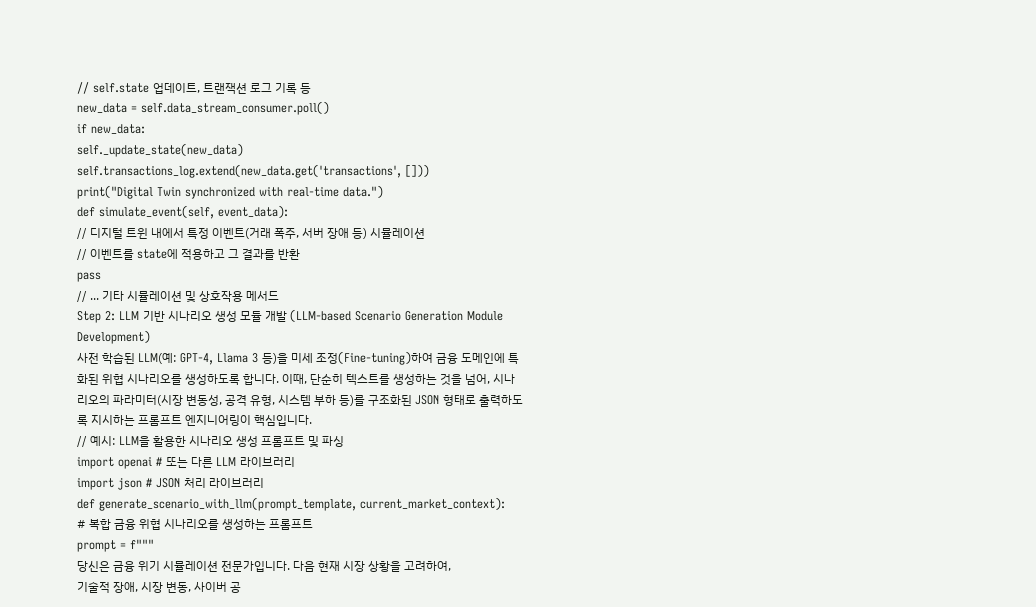// self.state 업데이트, 트랜잭션 로그 기록 등
new_data = self.data_stream_consumer.poll()
if new_data:
self._update_state(new_data)
self.transactions_log.extend(new_data.get('transactions', []))
print("Digital Twin synchronized with real-time data.")
def simulate_event(self, event_data):
// 디지털 트윈 내에서 특정 이벤트(거래 폭주, 서버 장애 등) 시뮬레이션
// 이벤트를 state에 적용하고 그 결과를 반환
pass
// ... 기타 시뮬레이션 및 상호작용 메서드
Step 2: LLM 기반 시나리오 생성 모듈 개발 (LLM-based Scenario Generation Module Development)
사전 학습된 LLM(예: GPT-4, Llama 3 등)을 미세 조정(Fine-tuning)하여 금융 도메인에 특화된 위협 시나리오를 생성하도록 합니다. 이때, 단순히 텍스트를 생성하는 것을 넘어, 시나리오의 파라미터(시장 변동성, 공격 유형, 시스템 부하 등)를 구조화된 JSON 형태로 출력하도록 지시하는 프롬프트 엔지니어링이 핵심입니다.
// 예시: LLM을 활용한 시나리오 생성 프롬프트 및 파싱
import openai # 또는 다른 LLM 라이브러리
import json # JSON 처리 라이브러리
def generate_scenario_with_llm(prompt_template, current_market_context):
# 복합 금융 위협 시나리오를 생성하는 프롬프트
prompt = f"""
당신은 금융 위기 시뮬레이션 전문가입니다. 다음 현재 시장 상황을 고려하여,
기술적 장애, 시장 변동, 사이버 공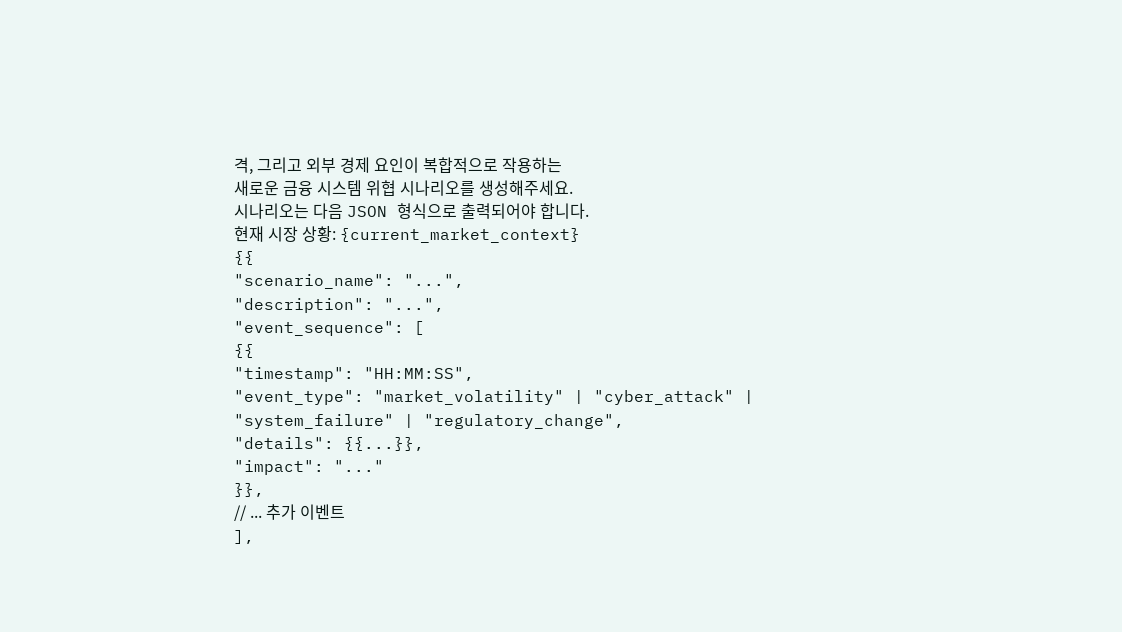격, 그리고 외부 경제 요인이 복합적으로 작용하는
새로운 금융 시스템 위협 시나리오를 생성해주세요.
시나리오는 다음 JSON 형식으로 출력되어야 합니다.
현재 시장 상황: {current_market_context}
{{
"scenario_name": "...",
"description": "...",
"event_sequence": [
{{
"timestamp": "HH:MM:SS",
"event_type": "market_volatility" | "cyber_attack" | "system_failure" | "regulatory_change",
"details": {{...}},
"impact": "..."
}},
// ... 추가 이벤트
],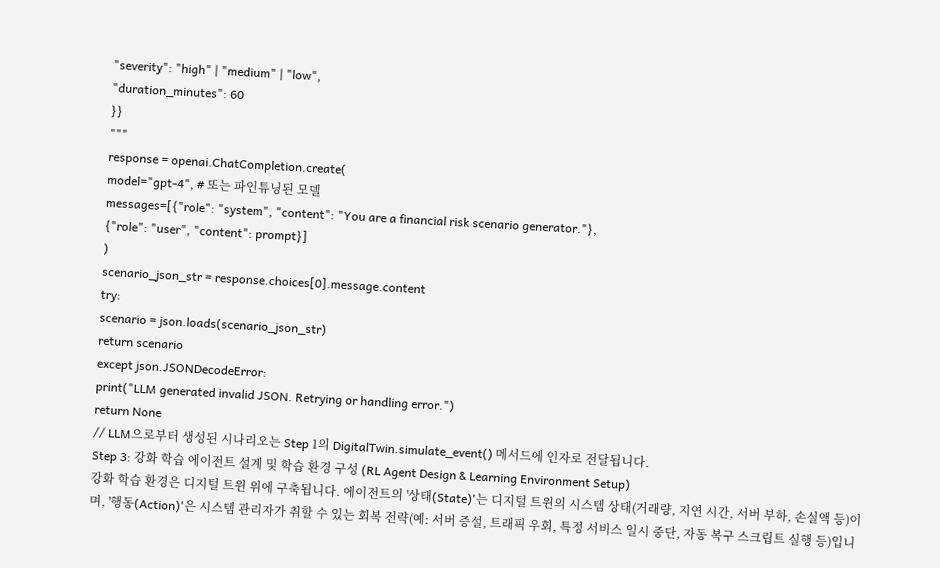"severity": "high" | "medium" | "low",
"duration_minutes": 60
}}
"""
response = openai.ChatCompletion.create(
model="gpt-4", # 또는 파인튜닝된 모델
messages=[{"role": "system", "content": "You are a financial risk scenario generator."},
{"role": "user", "content": prompt}]
)
scenario_json_str = response.choices[0].message.content
try:
scenario = json.loads(scenario_json_str)
return scenario
except json.JSONDecodeError:
print("LLM generated invalid JSON. Retrying or handling error.")
return None
// LLM으로부터 생성된 시나리오는 Step 1의 DigitalTwin.simulate_event() 메서드에 인자로 전달됩니다.
Step 3: 강화 학습 에이전트 설계 및 학습 환경 구성 (RL Agent Design & Learning Environment Setup)
강화 학습 환경은 디지털 트윈 위에 구축됩니다. 에이전트의 '상태(State)'는 디지털 트윈의 시스템 상태(거래량, 지연 시간, 서버 부하, 손실액 등)이며, '행동(Action)'은 시스템 관리자가 취할 수 있는 회복 전략(예: 서버 증설, 트래픽 우회, 특정 서비스 일시 중단, 자동 복구 스크립트 실행 등)입니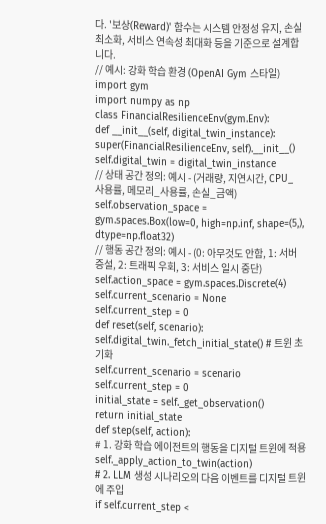다. '보상(Reward)' 함수는 시스템 안정성 유지, 손실 최소화, 서비스 연속성 최대화 등을 기준으로 설계합니다.
// 예시: 강화 학습 환경 (OpenAI Gym 스타일)
import gym
import numpy as np
class FinancialResilienceEnv(gym.Env):
def __init__(self, digital_twin_instance):
super(FinancialResilienceEnv, self).__init__()
self.digital_twin = digital_twin_instance
// 상태 공간 정의: 예시 - (거래량, 지연시간, CPU_사용률, 메모리_사용률, 손실_금액)
self.observation_space = gym.spaces.Box(low=0, high=np.inf, shape=(5,), dtype=np.float32)
// 행동 공간 정의: 예시 - (0: 아무것도 안함, 1: 서버 증설, 2: 트래픽 우회, 3: 서비스 일시 중단)
self.action_space = gym.spaces.Discrete(4)
self.current_scenario = None
self.current_step = 0
def reset(self, scenario):
self.digital_twin._fetch_initial_state() # 트윈 초기화
self.current_scenario = scenario
self.current_step = 0
initial_state = self._get_observation()
return initial_state
def step(self, action):
# 1. 강화 학습 에이전트의 행동을 디지털 트윈에 적용
self._apply_action_to_twin(action)
# 2. LLM 생성 시나리오의 다음 이벤트를 디지털 트윈에 주입
if self.current_step <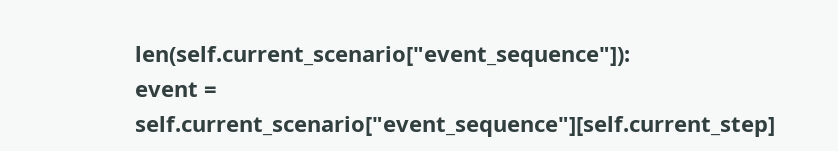len(self.current_scenario["event_sequence"]):
event = self.current_scenario["event_sequence"][self.current_step]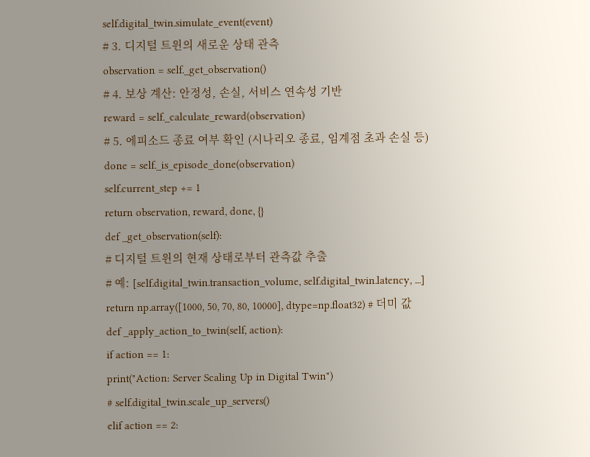self.digital_twin.simulate_event(event)
# 3. 디지털 트윈의 새로운 상태 관측
observation = self._get_observation()
# 4. 보상 계산: 안정성, 손실, 서비스 연속성 기반
reward = self._calculate_reward(observation)
# 5. 에피소드 종료 여부 확인 (시나리오 종료, 임계점 초과 손실 등)
done = self._is_episode_done(observation)
self.current_step += 1
return observation, reward, done, {}
def _get_observation(self):
# 디지털 트윈의 현재 상태로부터 관측값 추출
# 예: [self.digital_twin.transaction_volume, self.digital_twin.latency, ...]
return np.array([1000, 50, 70, 80, 10000], dtype=np.float32) # 더미 값
def _apply_action_to_twin(self, action):
if action == 1:
print("Action: Server Scaling Up in Digital Twin")
# self.digital_twin.scale_up_servers()
elif action == 2: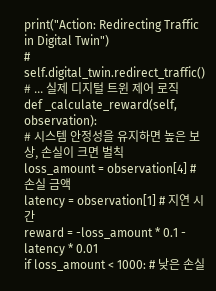print("Action: Redirecting Traffic in Digital Twin")
# self.digital_twin.redirect_traffic()
# ... 실제 디지털 트윈 제어 로직
def _calculate_reward(self, observation):
# 시스템 안정성을 유지하면 높은 보상, 손실이 크면 벌칙
loss_amount = observation[4] # 손실 금액
latency = observation[1] # 지연 시간
reward = -loss_amount * 0.1 - latency * 0.01
if loss_amount < 1000: # 낮은 손실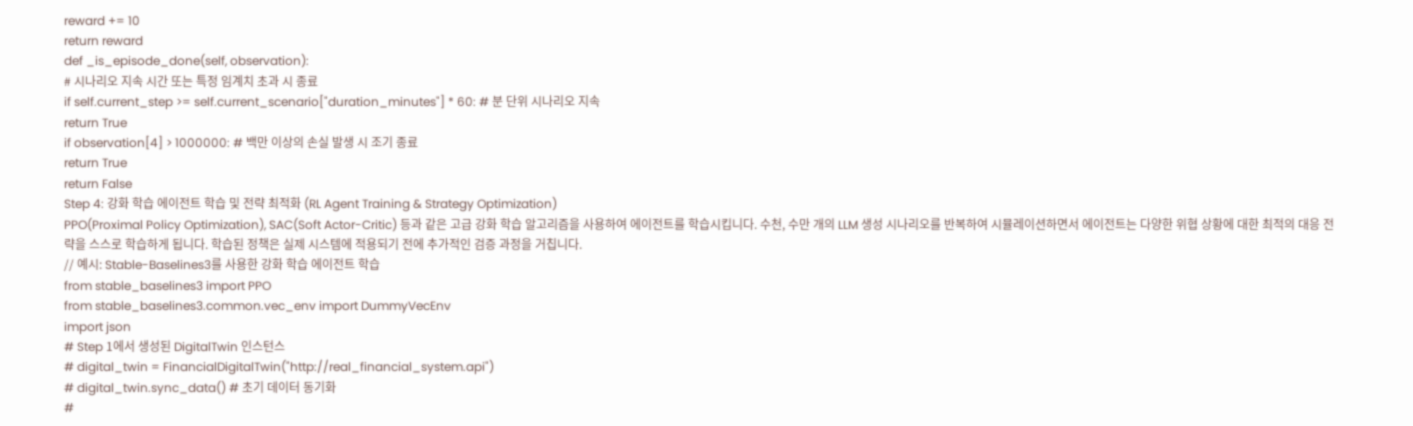reward += 10
return reward
def _is_episode_done(self, observation):
# 시나리오 지속 시간 또는 특정 임계치 초과 시 종료
if self.current_step >= self.current_scenario["duration_minutes"] * 60: # 분 단위 시나리오 지속
return True
if observation[4] > 1000000: # 백만 이상의 손실 발생 시 조기 종료
return True
return False
Step 4: 강화 학습 에이전트 학습 및 전략 최적화 (RL Agent Training & Strategy Optimization)
PPO(Proximal Policy Optimization), SAC(Soft Actor-Critic) 등과 같은 고급 강화 학습 알고리즘을 사용하여 에이전트를 학습시킵니다. 수천, 수만 개의 LLM 생성 시나리오를 반복하여 시뮬레이션하면서 에이전트는 다양한 위협 상황에 대한 최적의 대응 전략을 스스로 학습하게 됩니다. 학습된 정책은 실제 시스템에 적용되기 전에 추가적인 검증 과정을 거칩니다.
// 예시: Stable-Baselines3를 사용한 강화 학습 에이전트 학습
from stable_baselines3 import PPO
from stable_baselines3.common.vec_env import DummyVecEnv
import json
# Step 1에서 생성된 DigitalTwin 인스턴스
# digital_twin = FinancialDigitalTwin("http://real_financial_system.api")
# digital_twin.sync_data() # 초기 데이터 동기화
#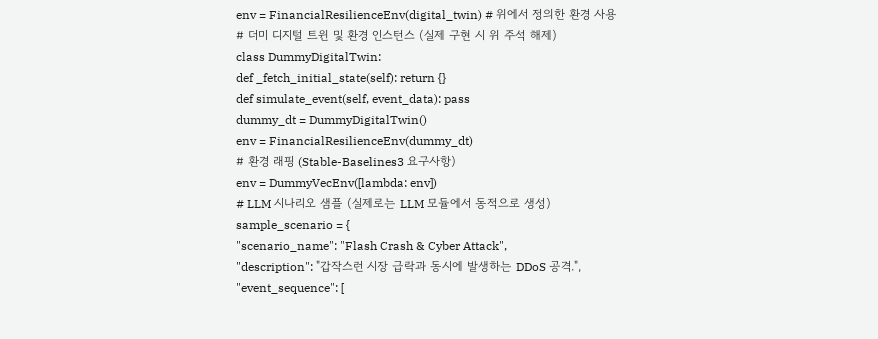env = FinancialResilienceEnv(digital_twin) # 위에서 정의한 환경 사용
# 더미 디지털 트윈 및 환경 인스턴스 (실제 구현 시 위 주석 해제)
class DummyDigitalTwin:
def _fetch_initial_state(self): return {}
def simulate_event(self, event_data): pass
dummy_dt = DummyDigitalTwin()
env = FinancialResilienceEnv(dummy_dt)
# 환경 래핑 (Stable-Baselines3 요구사항)
env = DummyVecEnv([lambda: env])
# LLM 시나리오 샘플 (실제로는 LLM 모듈에서 동적으로 생성)
sample_scenario = {
"scenario_name": "Flash Crash & Cyber Attack",
"description": "갑작스런 시장 급락과 동시에 발생하는 DDoS 공격.",
"event_sequence": [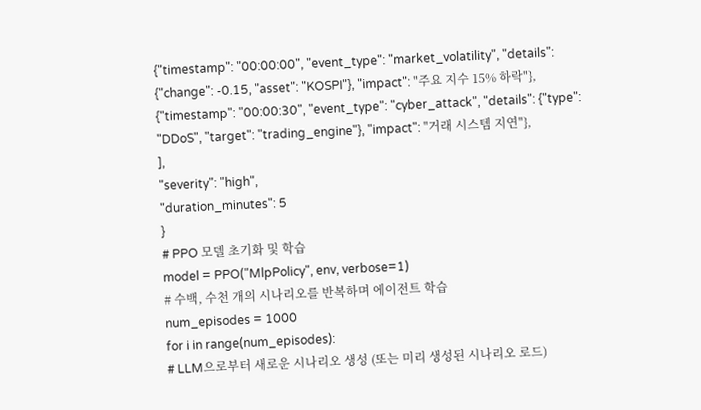{"timestamp": "00:00:00", "event_type": "market_volatility", "details": {"change": -0.15, "asset": "KOSPI"}, "impact": "주요 지수 15% 하락"},
{"timestamp": "00:00:30", "event_type": "cyber_attack", "details": {"type": "DDoS", "target": "trading_engine"}, "impact": "거래 시스템 지연"},
],
"severity": "high",
"duration_minutes": 5
}
# PPO 모델 초기화 및 학습
model = PPO("MlpPolicy", env, verbose=1)
# 수백, 수천 개의 시나리오를 반복하며 에이전트 학습
num_episodes = 1000
for i in range(num_episodes):
# LLM으로부터 새로운 시나리오 생성 (또는 미리 생성된 시나리오 로드)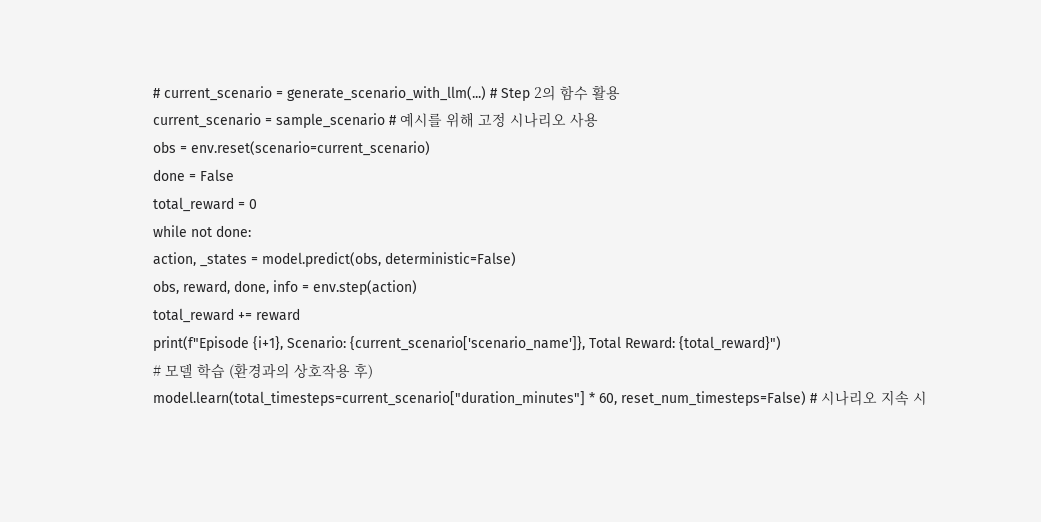# current_scenario = generate_scenario_with_llm(...) # Step 2의 함수 활용
current_scenario = sample_scenario # 예시를 위해 고정 시나리오 사용
obs = env.reset(scenario=current_scenario)
done = False
total_reward = 0
while not done:
action, _states = model.predict(obs, deterministic=False)
obs, reward, done, info = env.step(action)
total_reward += reward
print(f"Episode {i+1}, Scenario: {current_scenario['scenario_name']}, Total Reward: {total_reward}")
# 모델 학습 (환경과의 상호작용 후)
model.learn(total_timesteps=current_scenario["duration_minutes"] * 60, reset_num_timesteps=False) # 시나리오 지속 시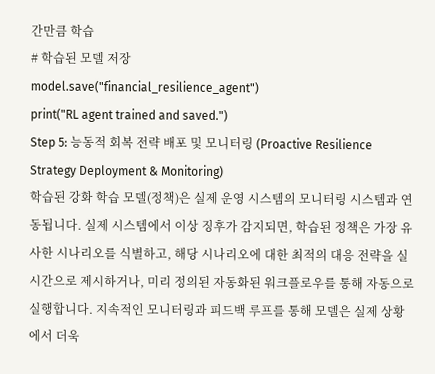간만큼 학습
# 학습된 모델 저장
model.save("financial_resilience_agent")
print("RL agent trained and saved.")
Step 5: 능동적 회복 전략 배포 및 모니터링 (Proactive Resilience Strategy Deployment & Monitoring)
학습된 강화 학습 모델(정책)은 실제 운영 시스템의 모니터링 시스템과 연동됩니다. 실제 시스템에서 이상 징후가 감지되면, 학습된 정책은 가장 유사한 시나리오를 식별하고, 해당 시나리오에 대한 최적의 대응 전략을 실시간으로 제시하거나, 미리 정의된 자동화된 워크플로우를 통해 자동으로 실행합니다. 지속적인 모니터링과 피드백 루프를 통해 모델은 실제 상황에서 더욱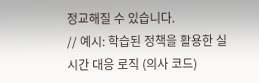정교해질 수 있습니다.
// 예시: 학습된 정책을 활용한 실시간 대응 로직 (의사 코드)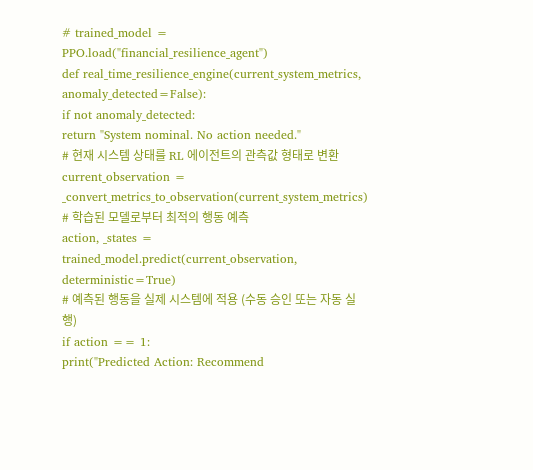# trained_model = PPO.load("financial_resilience_agent")
def real_time_resilience_engine(current_system_metrics, anomaly_detected=False):
if not anomaly_detected:
return "System nominal. No action needed."
# 현재 시스템 상태를 RL 에이전트의 관측값 형태로 변환
current_observation = _convert_metrics_to_observation(current_system_metrics)
# 학습된 모델로부터 최적의 행동 예측
action, _states = trained_model.predict(current_observation, deterministic=True)
# 예측된 행동을 실제 시스템에 적용 (수동 승인 또는 자동 실행)
if action == 1:
print("Predicted Action: Recommend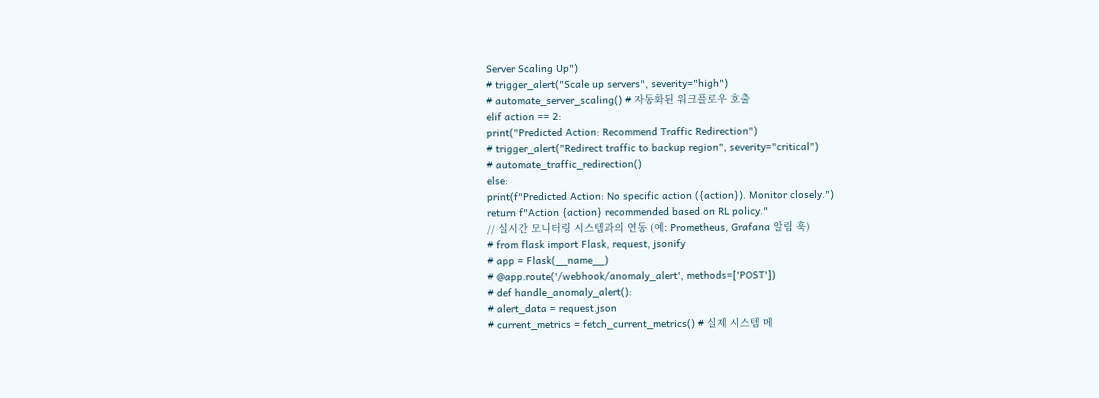Server Scaling Up")
# trigger_alert("Scale up servers", severity="high")
# automate_server_scaling() # 자동화된 워크플로우 호출
elif action == 2:
print("Predicted Action: Recommend Traffic Redirection")
# trigger_alert("Redirect traffic to backup region", severity="critical")
# automate_traffic_redirection()
else:
print(f"Predicted Action: No specific action ({action}). Monitor closely.")
return f"Action {action} recommended based on RL policy."
// 실시간 모니터링 시스템과의 연동 (예: Prometheus, Grafana 알림 훅)
# from flask import Flask, request, jsonify
# app = Flask(__name__)
# @app.route('/webhook/anomaly_alert', methods=['POST'])
# def handle_anomaly_alert():
# alert_data = request.json
# current_metrics = fetch_current_metrics() # 실제 시스템 메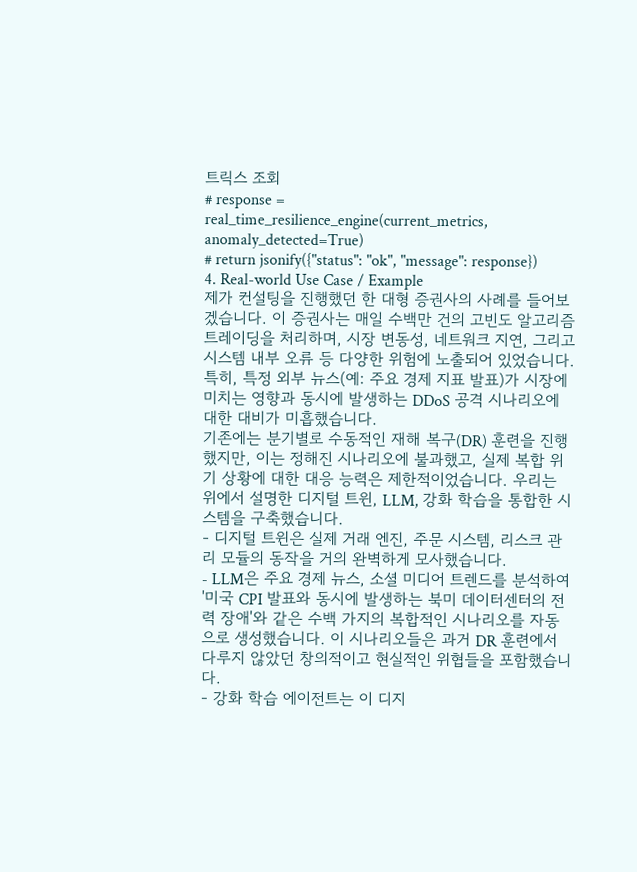트릭스 조회
# response = real_time_resilience_engine(current_metrics, anomaly_detected=True)
# return jsonify({"status": "ok", "message": response})
4. Real-world Use Case / Example
제가 컨설팅을 진행했던 한 대형 증권사의 사례를 들어보겠습니다. 이 증권사는 매일 수백만 건의 고빈도 알고리즘 트레이딩을 처리하며, 시장 변동성, 네트워크 지연, 그리고 시스템 내부 오류 등 다양한 위험에 노출되어 있었습니다. 특히, 특정 외부 뉴스(예: 주요 경제 지표 발표)가 시장에 미치는 영향과 동시에 발생하는 DDoS 공격 시나리오에 대한 대비가 미흡했습니다.
기존에는 분기별로 수동적인 재해 복구(DR) 훈련을 진행했지만, 이는 정해진 시나리오에 불과했고, 실제 복합 위기 상황에 대한 대응 능력은 제한적이었습니다. 우리는 위에서 설명한 디지털 트윈, LLM, 강화 학습을 통합한 시스템을 구축했습니다.
- 디지털 트윈은 실제 거래 엔진, 주문 시스템, 리스크 관리 모듈의 동작을 거의 완벽하게 모사했습니다.
- LLM은 주요 경제 뉴스, 소셜 미디어 트렌드를 분석하여 '미국 CPI 발표와 동시에 발생하는 북미 데이터센터의 전력 장애'와 같은 수백 가지의 복합적인 시나리오를 자동으로 생성했습니다. 이 시나리오들은 과거 DR 훈련에서 다루지 않았던 창의적이고 현실적인 위협들을 포함했습니다.
- 강화 학습 에이전트는 이 디지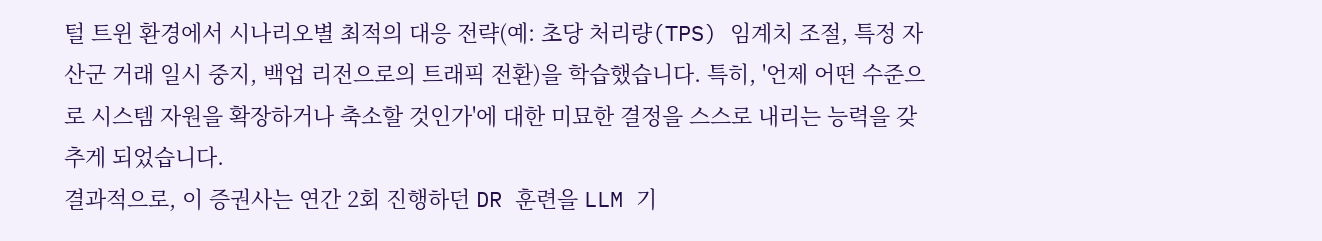털 트윈 환경에서 시나리오별 최적의 대응 전략(예: 초당 처리량(TPS) 임계치 조절, 특정 자산군 거래 일시 중지, 백업 리전으로의 트래픽 전환)을 학습했습니다. 특히, '언제 어떤 수준으로 시스템 자원을 확장하거나 축소할 것인가'에 대한 미묘한 결정을 스스로 내리는 능력을 갖추게 되었습니다.
결과적으로, 이 증권사는 연간 2회 진행하던 DR 훈련을 LLM 기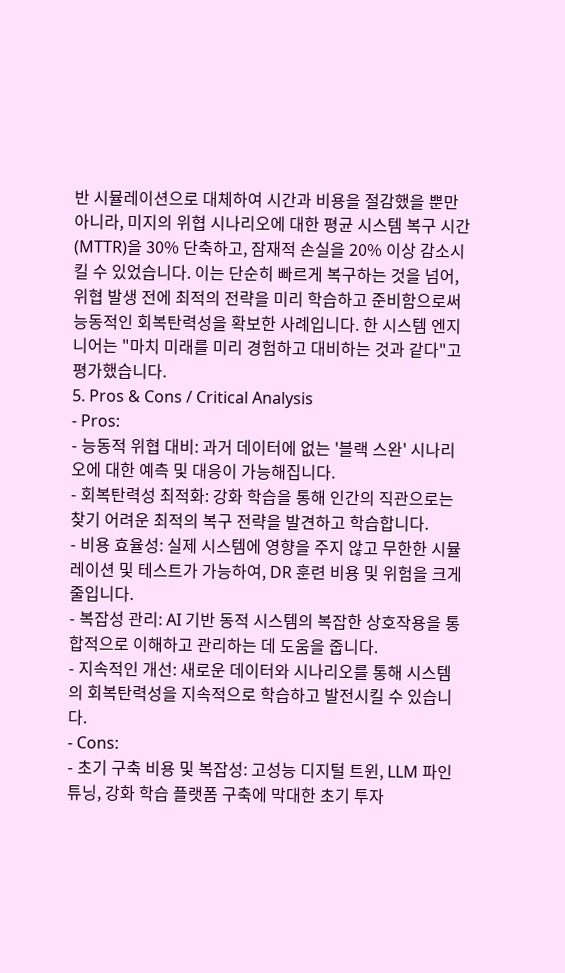반 시뮬레이션으로 대체하여 시간과 비용을 절감했을 뿐만 아니라, 미지의 위협 시나리오에 대한 평균 시스템 복구 시간(MTTR)을 30% 단축하고, 잠재적 손실을 20% 이상 감소시킬 수 있었습니다. 이는 단순히 빠르게 복구하는 것을 넘어, 위협 발생 전에 최적의 전략을 미리 학습하고 준비함으로써 능동적인 회복탄력성을 확보한 사례입니다. 한 시스템 엔지니어는 "마치 미래를 미리 경험하고 대비하는 것과 같다"고 평가했습니다.
5. Pros & Cons / Critical Analysis
- Pros:
- 능동적 위협 대비: 과거 데이터에 없는 '블랙 스완' 시나리오에 대한 예측 및 대응이 가능해집니다.
- 회복탄력성 최적화: 강화 학습을 통해 인간의 직관으로는 찾기 어려운 최적의 복구 전략을 발견하고 학습합니다.
- 비용 효율성: 실제 시스템에 영향을 주지 않고 무한한 시뮬레이션 및 테스트가 가능하여, DR 훈련 비용 및 위험을 크게 줄입니다.
- 복잡성 관리: AI 기반 동적 시스템의 복잡한 상호작용을 통합적으로 이해하고 관리하는 데 도움을 줍니다.
- 지속적인 개선: 새로운 데이터와 시나리오를 통해 시스템의 회복탄력성을 지속적으로 학습하고 발전시킬 수 있습니다.
- Cons:
- 초기 구축 비용 및 복잡성: 고성능 디지털 트윈, LLM 파인튜닝, 강화 학습 플랫폼 구축에 막대한 초기 투자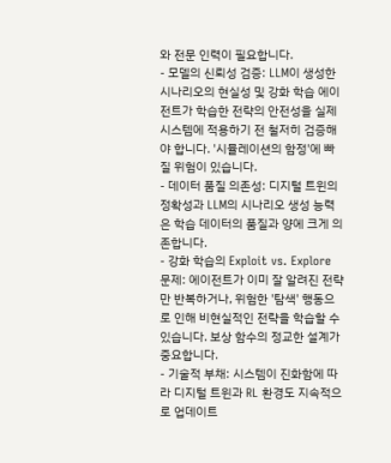와 전문 인력이 필요합니다.
- 모델의 신뢰성 검증: LLM이 생성한 시나리오의 현실성 및 강화 학습 에이전트가 학습한 전략의 안전성을 실제 시스템에 적용하기 전 철저히 검증해야 합니다. '시뮬레이션의 함정'에 빠질 위험이 있습니다.
- 데이터 품질 의존성: 디지털 트윈의 정확성과 LLM의 시나리오 생성 능력은 학습 데이터의 품질과 양에 크게 의존합니다.
- 강화 학습의 Exploit vs. Explore 문제: 에이전트가 이미 잘 알려진 전략만 반복하거나, 위험한 '탐색' 행동으로 인해 비현실적인 전략을 학습할 수 있습니다. 보상 함수의 정교한 설계가 중요합니다.
- 기술적 부채: 시스템이 진화함에 따라 디지털 트윈과 RL 환경도 지속적으로 업데이트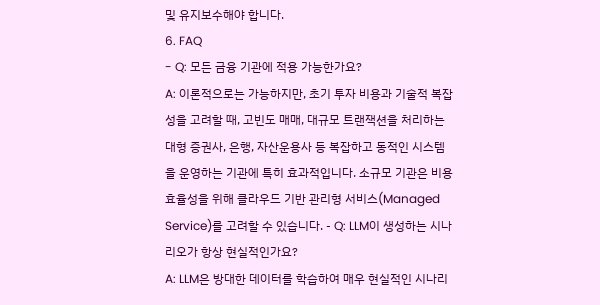및 유지보수해야 합니다.
6. FAQ
- Q: 모든 금융 기관에 적용 가능한가요?
A: 이론적으로는 가능하지만, 초기 투자 비용과 기술적 복잡성을 고려할 때, 고빈도 매매, 대규모 트랜잭션을 처리하는 대형 증권사, 은행, 자산운용사 등 복잡하고 동적인 시스템을 운영하는 기관에 특히 효과적입니다. 소규모 기관은 비용 효율성을 위해 클라우드 기반 관리형 서비스(Managed Service)를 고려할 수 있습니다. - Q: LLM이 생성하는 시나리오가 항상 현실적인가요?
A: LLM은 방대한 데이터를 학습하여 매우 현실적인 시나리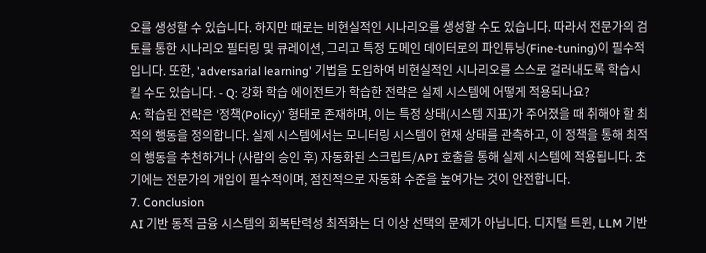오를 생성할 수 있습니다. 하지만 때로는 비현실적인 시나리오를 생성할 수도 있습니다. 따라서 전문가의 검토를 통한 시나리오 필터링 및 큐레이션, 그리고 특정 도메인 데이터로의 파인튜닝(Fine-tuning)이 필수적입니다. 또한, 'adversarial learning' 기법을 도입하여 비현실적인 시나리오를 스스로 걸러내도록 학습시킬 수도 있습니다. - Q: 강화 학습 에이전트가 학습한 전략은 실제 시스템에 어떻게 적용되나요?
A: 학습된 전략은 '정책(Policy)' 형태로 존재하며, 이는 특정 상태(시스템 지표)가 주어졌을 때 취해야 할 최적의 행동을 정의합니다. 실제 시스템에서는 모니터링 시스템이 현재 상태를 관측하고, 이 정책을 통해 최적의 행동을 추천하거나 (사람의 승인 후) 자동화된 스크립트/API 호출을 통해 실제 시스템에 적용됩니다. 초기에는 전문가의 개입이 필수적이며, 점진적으로 자동화 수준을 높여가는 것이 안전합니다.
7. Conclusion
AI 기반 동적 금융 시스템의 회복탄력성 최적화는 더 이상 선택의 문제가 아닙니다. 디지털 트윈, LLM 기반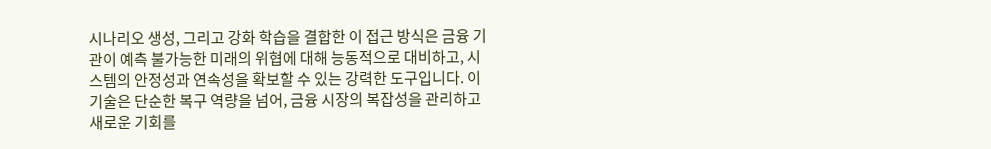시나리오 생성, 그리고 강화 학습을 결합한 이 접근 방식은 금융 기관이 예측 불가능한 미래의 위협에 대해 능동적으로 대비하고, 시스템의 안정성과 연속성을 확보할 수 있는 강력한 도구입니다. 이 기술은 단순한 복구 역량을 넘어, 금융 시장의 복잡성을 관리하고 새로운 기회를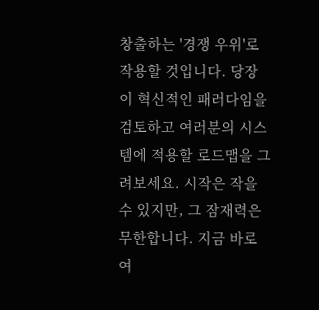창출하는 '경쟁 우위'로 작용할 것입니다. 당장 이 혁신적인 패러다임을 검토하고 여러분의 시스템에 적용할 로드맵을 그려보세요. 시작은 작을 수 있지만, 그 잠재력은 무한합니다. 지금 바로 여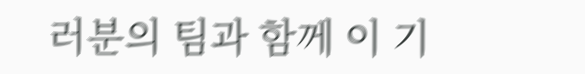러분의 팀과 함께 이 기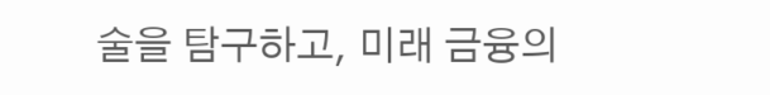술을 탐구하고, 미래 금융의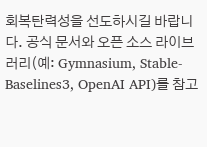회복탄력성을 선도하시길 바랍니다. 공식 문서와 오픈 소스 라이브러리(예: Gymnasium, Stable-Baselines3, OpenAI API)를 참고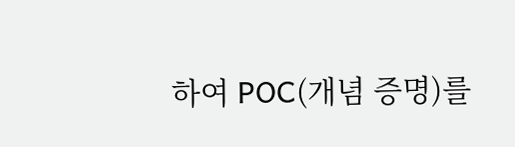하여 POC(개념 증명)를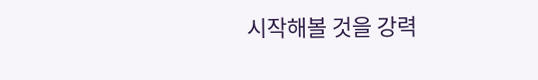시작해볼 것을 강력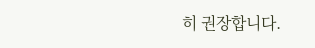히 권장합니다.